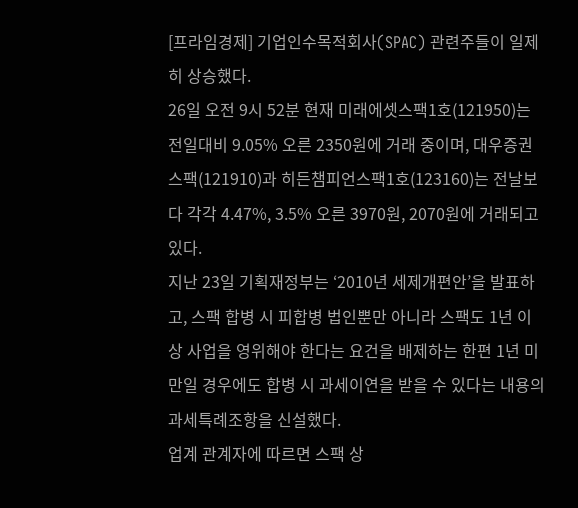[프라임경제] 기업인수목적회사(SPAC) 관련주들이 일제히 상승했다.
26일 오전 9시 52분 현재 미래에셋스팩1호(121950)는 전일대비 9.05% 오른 2350원에 거래 중이며, 대우증권스팩(121910)과 히든챔피언스팩1호(123160)는 전날보다 각각 4.47%, 3.5% 오른 3970원, 2070원에 거래되고 있다.
지난 23일 기획재정부는 ‘2010년 세제개편안’을 발표하고, 스팩 합병 시 피합병 법인뿐만 아니라 스팩도 1년 이상 사업을 영위해야 한다는 요건을 배제하는 한편 1년 미만일 경우에도 합병 시 과세이연을 받을 수 있다는 내용의 과세특례조항을 신설했다.
업계 관계자에 따르면 스팩 상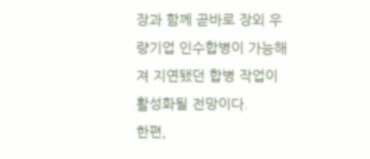장과 함께 곧바로 장외 우량기업 인수합병이 가능해져 지연됐던 합병 작업이 활성화될 전망이다.
한편,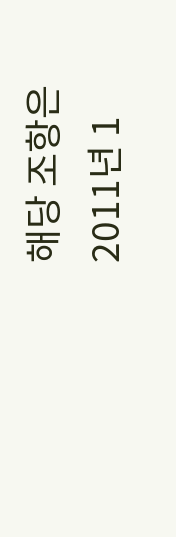해당 조항은 2011년 1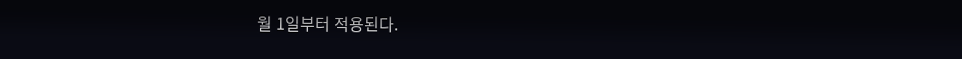월 1일부터 적용된다.